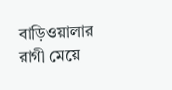বাড়িওয়ালার রাগী মেয়ে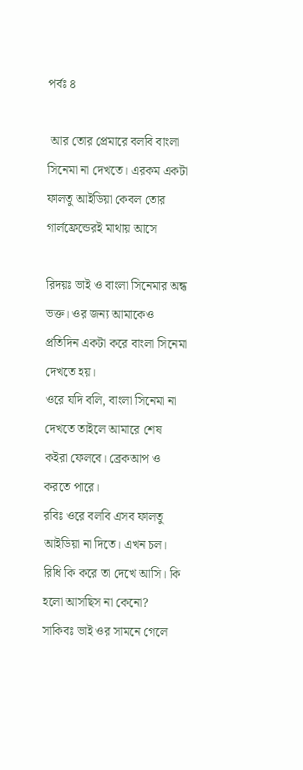পর্বঃ ৪

 আর তোর প্রেমারে বলবি বাংলা সিনেমা না দেখতে। এরকম একটা ফালতু আইডিয়া কেবল তোর গার্লফ্রেন্ডেরই মাথায় আসে

রিদয়ঃ ভাই ও বাংলা সিনেমার অন্ধ ভক্ত। ওর জন্য আমাকেও প্রতিদিন একটা করে বাংলা সিনেমা দেখতে হয়।
ওরে যদি বলি, বাংলা সিনেমা না দেখতে তাইলে আমারে শেষ কইরা ফেলবে। ব্রেকআপ ও করতে পারে।
রবিঃ ওরে বলবি এসব ফালতু আইডিয়া না দিতে। এখন চল। রিধি কি করে তা দেখে আসি। কি হলো আসছিস না কেনো?
সাকিবঃ ভাই ওর সামনে গেলে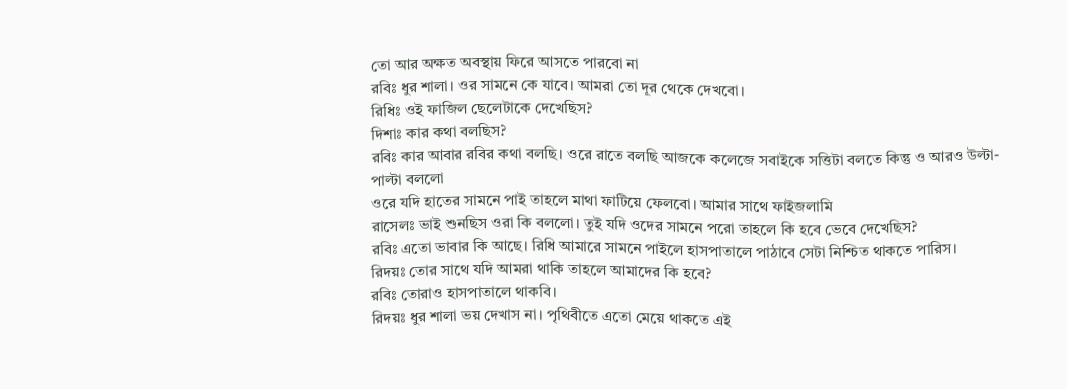তো আর অক্ষত অবস্থায় ফিরে আসতে পারবো না
রবিঃ ধুর শালা। ওর সামনে কে যাবে। আমরা তো দূর থেকে দেখবো।
রিধিঃ ওই ফাজিল ছেলেটাকে দেখেছিস?
দিশাঃ কার কথা বলছিস?
রবিঃ কার আবার রবির কথা বলছি। ওরে রাতে বলছি আজকে কলেজে সবাইকে সত্তিটা বলতে কিন্তু ও আরও উল্টা- পাল্টা বললো
ওরে যদি হাতের সামনে পাই তাহলে মাথা ফাটিয়ে ফেলবো। আমার সাথে ফাইজলামি
রাসেলঃ ভাই শুনছিস ওরা কি বললো। তুই যদি ওদের সামনে পরো তাহলে কি হবে ভেবে দেখেছিস?
রবিঃ এতো ভাবার কি আছে। রিধি আমারে সামনে পাইলে হাসপাতালে পাঠাবে সেটা নিশ্চিত থাকতে পারিস।
রিদয়ঃ তোর সাথে যদি আমরা থাকি তাহলে আমাদের কি হবে?
রবিঃ তোরাও হাসপাতালে থাকবি।
রিদয়ঃ ধুর শালা ভয় দেখাস না। পৃথিবীতে এতো মেয়ে থাকতে এই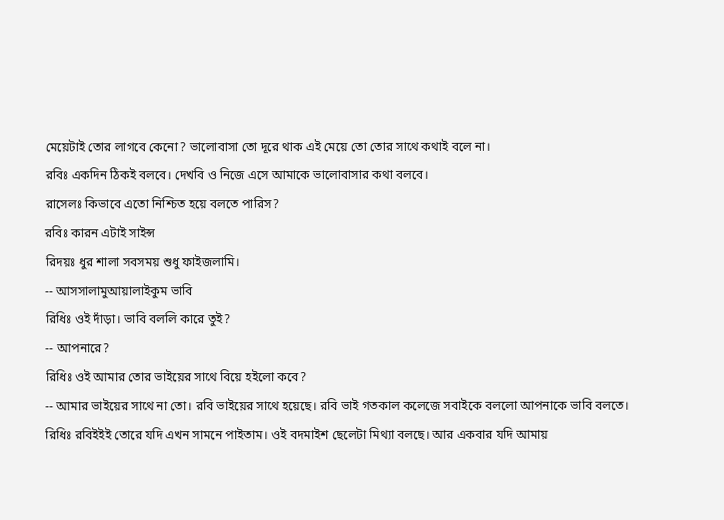মেয়েটাই তোর লাগবে কেনো? ভালোবাসা তো দূরে থাক এই মেয়ে তো তোর সাথে কথাই বলে না।
রবিঃ একদিন ঠিকই বলবে। দেখবি ও নিজে এসে আমাকে ভালোবাসার কথা বলবে।
রাসেলঃ কিভাবে এতো নিশ্চিত হয়ে বলতে পারিস?
রবিঃ কারন এটাই সাইন্স
রিদয়ঃ ধুর শালা সবসময় শুধু ফাইজলামি।
-- আসসালামুআয়ালাইকুম ভাবি
রিধিঃ ওই দাঁড়া। ভাবি বললি কারে তুই?
-- আপনারে?
রিধিঃ ওই আমার তোর ভাইয়ের সাথে বিয়ে হইলো কবে?
-- আমার ভাইয়ের সাথে না তো। রবি ভাইয়ের সাথে হয়েছে। রবি ভাই গতকাল কলেজে সবাইকে বললো আপনাকে ভাবি বলতে।
রিধিঃ রবিইইই তোরে যদি এখন সামনে পাইতাম। ওই বদমাইশ ছেলেটা মিথ্যা বলছে। আর একবার যদি আমায়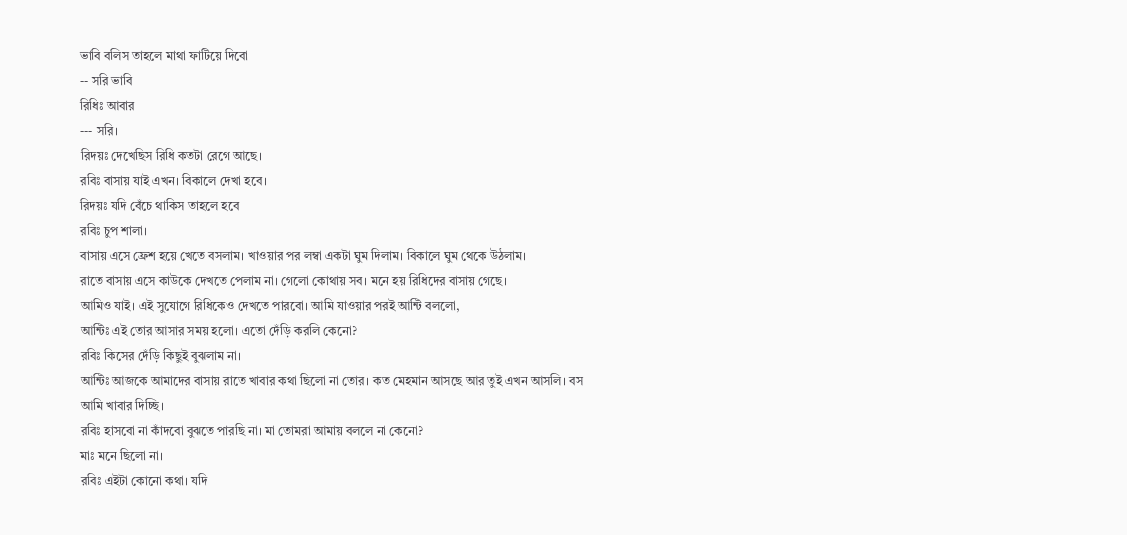ভাবি বলিস তাহলে মাথা ফাটিয়ে দিবো
-- সরি ভাবি
রিধিঃ আবার
--- সরি।
রিদয়ঃ দেখেছিস রিধি কতটা রেগে আছে।
রবিঃ বাসায় যাই এখন। বিকালে দেখা হবে।
রিদয়ঃ যদি বেঁচে থাকিস তাহলে হবে
রবিঃ চুপ শালা।
বাসায় এসে ফ্রেশ হয়ে খেতে বসলাম। খাওয়ার পর লম্বা একটা ঘুম দিলাম। বিকালে ঘুম থেকে উঠলাম।
রাতে বাসায় এসে কাউকে দেখতে পেলাম না। গেলো কোথায় সব। মনে হয় রিধিদের বাসায় গেছে।
আমিও যাই। এই সুযোগে রিধিকেও দেখতে পারবো। আমি যাওয়ার পরই আন্টি বললো,
আন্টিঃ এই তোর আসার সময় হলো। এতো দেঁড়ি করলি কেনো?
রবিঃ কিসের দেঁড়ি কিছুই বুঝলাম না।
আন্টিঃ আজকে আমাদের বাসায় রাতে খাবার কথা ছিলো না তোর। কত মেহমান আসছে আর তুই এখন আসলি। বস আমি খাবার দিচ্ছি।
রবিঃ হাসবো না কাঁদবো বুঝতে পারছি না। মা তোমরা আমায় বললে না কেনো?
মাঃ মনে ছিলো না।
রবিঃ এইটা কোনো কথা। যদি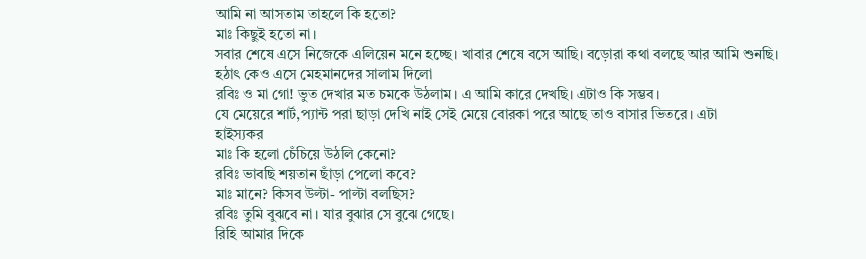আমি না আসতাম তাহলে কি হতো?
মাঃ কিছুই হতো না।
সবার শেষে এসে নিজেকে এলিয়েন মনে হচ্ছে। খাবার শেষে বসে আছি। বড়োরা কথা বলছে আর আমি শুনছি।
হঠাৎ কেও এসে মেহমানদের সালাম দিলো
রবিঃ ও মা গো! ভুত দেখার মত চমকে উঠলাম। এ আমি কারে দেখছি। এটাও কি সম্ভব।
যে মেয়েরে শার্ট,প্যান্ট পরা ছাড়া দেখি নাই সেই মেয়ে বোরকা পরে আছে তাও বাসার ভিতরে। এটা
হাইস্যকর
মাঃ কি হলো চেঁচিয়ে উঠলি কেনো?
রবিঃ ভাবছি শয়তান ছাঁড়া পেলো কবে?
মাঃ মানে? কিসব উল্টা- পাল্টা বলছিস?
রবিঃ তুমি বুঝবে না। যার বুঝার সে বুঝে গেছে।
রিহি আমার দিকে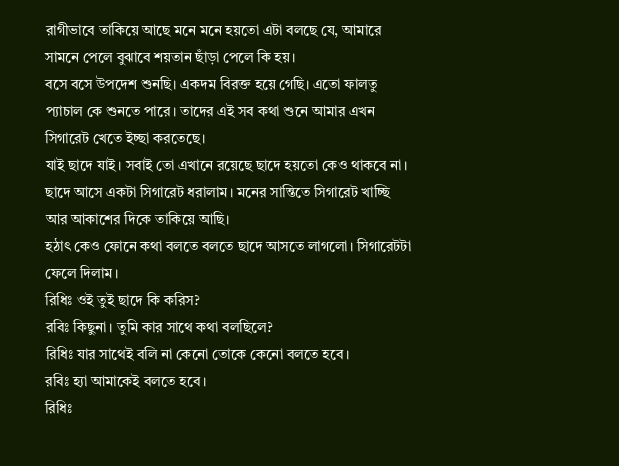রাগীভাবে তাকিয়ে আছে মনে মনে হয়তো এটা বলছে যে, আমারে সামনে পেলে বুঝাবে শয়তান ছাঁড়া পেলে কি হয়।
বসে বসে উপদেশ শুনছি। একদম বিরক্ত হয়ে গেছি। এতো ফালতু প্যাচাল কে শুনতে পারে। তাদের এই সব কথা শুনে আমার এখন সিগারেট খেতে ইচ্ছা করতেছে।
যাই ছাদে যাই। সবাই তো এখানে রয়েছে ছাদে হয়তো কেও থাকবে না।
ছাদে আসে একটা সিগারেট ধরালাম। মনের সান্তিতে সিগারেট খাচ্ছি আর আকাশের দিকে তাকিয়ে আছি।
হঠাৎ কেও ফোনে কথা বলতে বলতে ছাদে আসতে লাগলো। সিগারেটটা ফেলে দিলাম।
রিধিঃ ওই তুই ছাদে কি করিস?
রবিঃ কিছুনা। তুমি কার সাথে কথা বলছিলে?
রিধিঃ যার সাথেই বলি না কেনো তোকে কেনো বলতে হবে।
রবিঃ হ্যা আমাকেই বলতে হবে।
রিধিঃ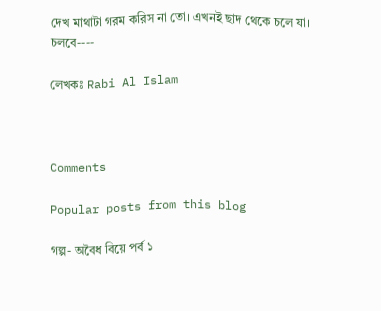দেখ মাথাটা গরম করিস না তো। এখনই ছাদ থেকে চলে যা।
চলবে----

লেখকঃ Rabi Al Islam



Comments

Popular posts from this blog

গল্প- অবৈধ বিয়ে পর্ব ১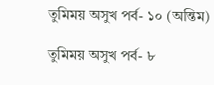তুমিময় অসুখ পর্ব- ১০ (অন্তিম)

তুমিময় অসুখ পর্ব- ৮